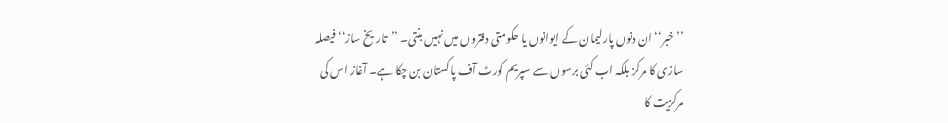’’خبر‘‘ ان دنوں پارلیمان کے ایوانوں یا حکومتی دفتروں میں نہیں بنتی۔ ’’تاریخ ساز‘‘ فیصلہ سازی کا مرکز بلکہ اب کئی برسوں سے سپریم کورٹ آف پاکستان بن چکا ہے۔ آغاز اس کی مرکزیت کا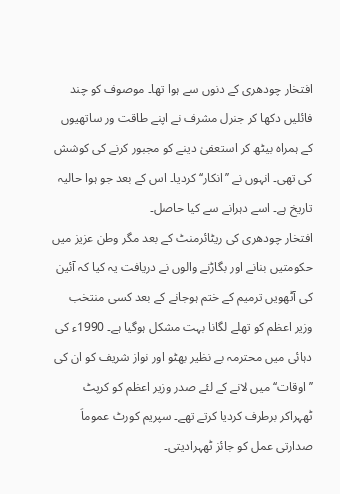افتخار چودھری کے دنوں سے ہوا تھا۔ موصوف کو چند فائلیں دکھا کر جنرل مشرف نے اپنے طاقت ور ساتھیوں کے ہمراہ بیٹھ کر استعفیٰ دینے کو مجبور کرنے کی کوشش کی تھی۔ انہوں نے ’’انکار‘‘ کردیا۔ اس کے بعد جو ہوا حالیہ تاریخ ہے۔ اسے دہرانے سے کیا حاصل۔
افتخار چودھری کی ریٹائرمنٹ کے بعد مگر وطن عزیز میں حکومتیں بنانے اور بگاڑنے والوں نے دریافت یہ کیا کہ آئین کی آٹھویں ترمیم کے ختم ہوجانے کے بعد کسی منتخب وزیر اعظم کو تھلے لگانا بہت مشکل ہوگیا ہے۔ 1990ء کی دہائی میں محترمہ بے نظیر بھٹو اور نواز شریف کو ان کی ’’اوقات‘‘ میں لانے کے لئے صدر وزیر اعظم کو کرپٹ ٹھہراکر برطرف کردیا کرتے تھے۔ سپریم کورٹ عموماَ صدارتی عمل کو جائز ٹھہرادیتی۔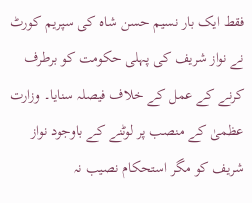فقط ایک بار نسیم حسن شاہ کی سپریم کورٹ نے نواز شریف کی پہلی حکومت کو برطرف کرنے کے عمل کے خلاف فیصلہ سنایا۔ وزارت عظمیٰ کے منصب پر لوٹنے کے باوجود نواز شریف کو مگر استحکام نصیب نہ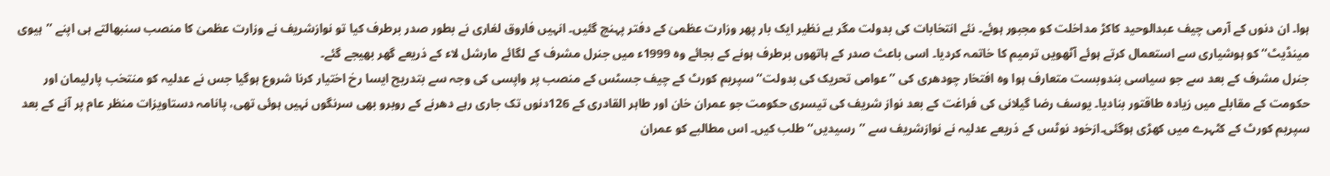ہوا۔ ان دنوں کے آرمی چیف عبدالوحید کاکڑ مداخلت کو مجبور ہوئے۔ نئے انتخابات کی بدولت مگر بے نظیر ایک بار پھر وزارت عظمیٰ کے دفتر پہنچ گئیں۔ انہیں فاروق لغاری نے بطور صدر برطرف کیا تو نوازشریف نے وزارت عظمیٰ کا منصب سنبھالتے ہی اپنے ’’ہیوی مینڈیٹ‘‘ کو ہوشیاری سے استعمال کرتے ہوئے آٹھویں ترمیم کا خاتمہ کردیا۔ اسی باعث صدر کے ہاتھوں برطرف ہونے کے بجائے وہ 1999ء میں جنرل مشرف کے لگائے مارشل لاء کے ذریعے گھر بھیجے گئے۔
جنرل مشرف کے بعد سے جو سیاسی بندوبست متعارف ہوا وہ افتخار چودھری کی ’’عوامی تحریک کی بدولت‘‘ سپریم کورٹ کے چیف جسٹس کے منصب پر واپسی کی وجہ سے بتدریج ایسا رخ اختیار کرنا شروع ہوگیا جس نے عدلیہ کو منتخب پارلیمان اور حکومت کے مقابلے میں زیادہ طاقتور بنادیا۔ یوسف رضا گیلانی کی فراغت کے بعد نواز شریف کی تیسری حکومت جو عمران خان اور طاہر القادری کے 126دنوں تک جاری رہے دھرنے کے روبرو بھی سرنگوں نہیں ہوئی تھی، پانامہ دستاویزات منظر عام پر آنے کے بعد سپریم کورٹ کے کٹہرے میں کھڑی ہوگئی۔ازخود نوٹس کے ذریعے عدلیہ نے نوازشریف سے ’’رسیدیں‘‘ طلب کیں۔ اس مطالبے کو عمران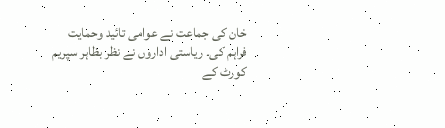خان کی جماعت نے عوامی تائید وحمایت فراہم کی۔ ریاستی اداروں نے نظر بظاہر سپریم کورٹ کے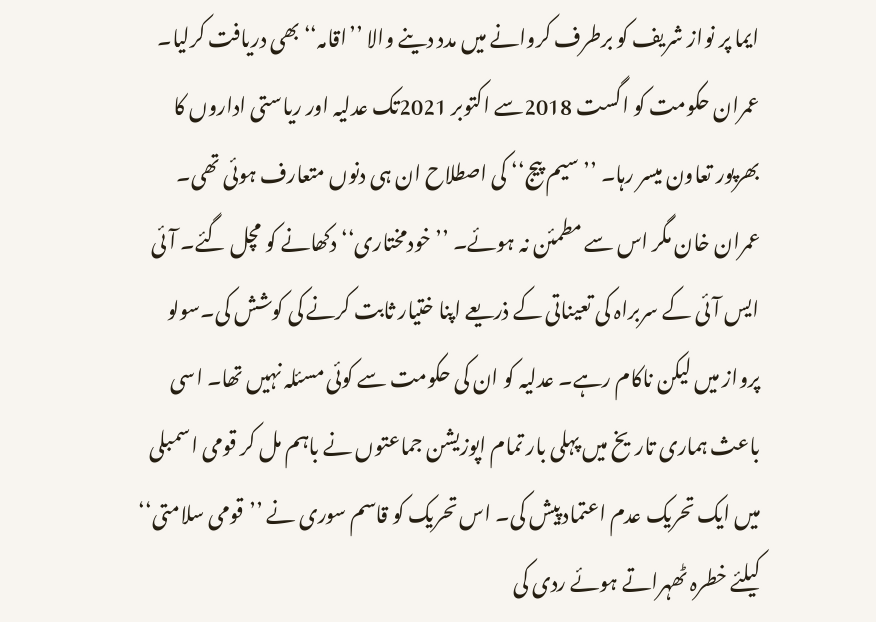ایما پر نواز شریف کو برطرف کروانے میں مدد دینے والا ’’اقامہ‘‘ بھی دریافت کرلیا۔
عمران حکومت کو اگست 2018سے اکتوبر 2021تک عدلیہ اور ریاستی اداروں کا بھرپور تعاون میسر رہا۔ ’’سیم پیج‘‘ کی اصطلاح ان ہی دنوں متعارف ہوئی تھی۔ عمران خان مگر اس سے مطمئن نہ ہوئے۔ ’’خودمختاری‘‘ دکھانے کو مچل گئے۔ آئی ایس آئی کے سربراہ کی تعیناتی کے ذریعے اپنا ختیار ثابت کرنے کی کوشش کی۔سولو پرواز میں لیکن ناکام رہے۔ عدلیہ کو ان کی حکومت سے کوئی مسئلہ نہیں تھا۔ اسی باعث ہماری تاریخ میں پہلی بار تمام اپوزیشن جماعتوں نے باہم مل کر قومی اسمبلی میں ایک تحریک عدم اعتماد پیش کی۔ اس تحریک کو قاسم سوری نے ’’قومی سلامتی‘‘ کیلئے خطرہ ٹھہراتے ہوئے ردی کی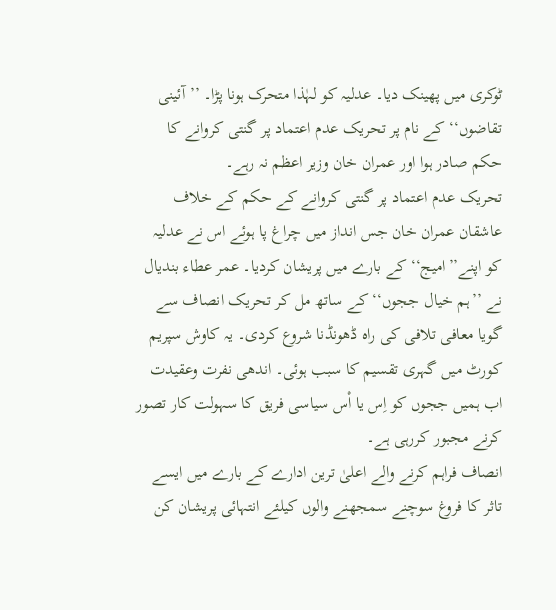ٹوکری میں پھینک دیا۔ عدلیہ کو لہٰذا متحرک ہونا پڑا۔ ’’آئینی تقاضوں‘‘کے نام پر تحریک عدم اعتماد پر گنتی کروانے کا حکم صادر ہوا اور عمران خان وزیر اعظم نہ رہے۔
تحریک عدم اعتماد پر گنتی کروانے کے حکم کے خلاف عاشقان عمران خان جس انداز میں چراغ پا ہوئے اس نے عدلیہ کو اپنے’’امیج‘‘ کے بارے میں پریشان کردیا۔ عمر عطاء بندیال نے ’’ہم خیال ججوں‘‘ کے ساتھ مل کر تحریک انصاف سے گویا معافی تلافی کی راہ ڈھونڈنا شروع کردی۔ یہ کاوش سپریم کورٹ میں گہری تقسیم کا سبب ہوئی۔ اندھی نفرت وعقیدت اب ہمیں ججوں کو اِس یا اْس سیاسی فریق کا سہولت کار تصور کرنے مجبور کررہی ہے۔
انصاف فراہم کرنے والے اعلیٰ ترین ادارے کے بارے میں ایسے تاثر کا فروغ سوچنے سمجھنے والوں کیلئے انتہائی پریشان کن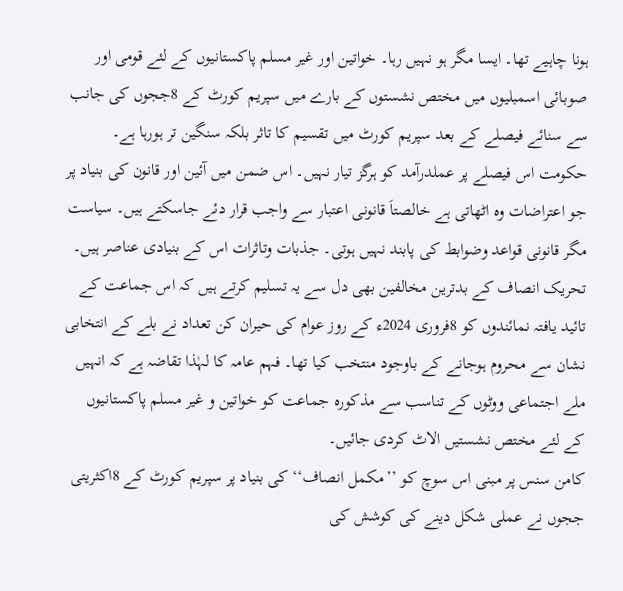ہونا چاہیے تھا۔ ایسا مگر ہو نہیں رہا۔ خواتین اور غیر مسلم پاکستانیوں کے لئے قومی اور صوبائی اسمبلیوں میں مختص نشستوں کے بارے میں سپریم کورٹ کے 8ججوں کی جانب سے سنائے فیصلے کے بعد سپریم کورٹ میں تقسیم کا تاثر بلکہ سنگین تر ہورہا ہے۔ حکومت اس فیصلے پر عملدرآمد کو ہرگز تیار نہیں۔ اس ضمن میں آئین اور قانون کی بنیاد پر جو اعتراضات وہ اٹھاتی ہے خالصتاَ قانونی اعتبار سے واجب قرار دئے جاسکتے ہیں۔ سیاست مگر قانونی قواعد وضوابط کی پابند نہیں ہوتی۔ جذبات وتاثرات اس کے بنیادی عناصر ہیں۔ تحریک انصاف کے بدترین مخالفین بھی دل سے یہ تسلیم کرتے ہیں کہ اس جماعت کے تائید یافتہ نمائندوں کو 8فروری 2024ء کے روز عوام کی حیران کن تعداد نے بلے کے انتخابی نشان سے محروم ہوجانے کے باوجود منتخب کیا تھا۔ فہم عامہ کا لہٰذا تقاضہ ہے کہ انہیں ملے اجتماعی ووٹوں کے تناسب سے مذکورہ جماعت کو خواتین و غیر مسلم پاکستانیوں کے لئے مختص نشستیں الاٹ کردی جائیں۔
کامن سنس پر مبنی اس سوچ کو ’’مکمل انصاف‘‘ کی بنیاد پر سپریم کورٹ کے 8اکثریتی ججوں نے عملی شکل دینے کی کوشش کی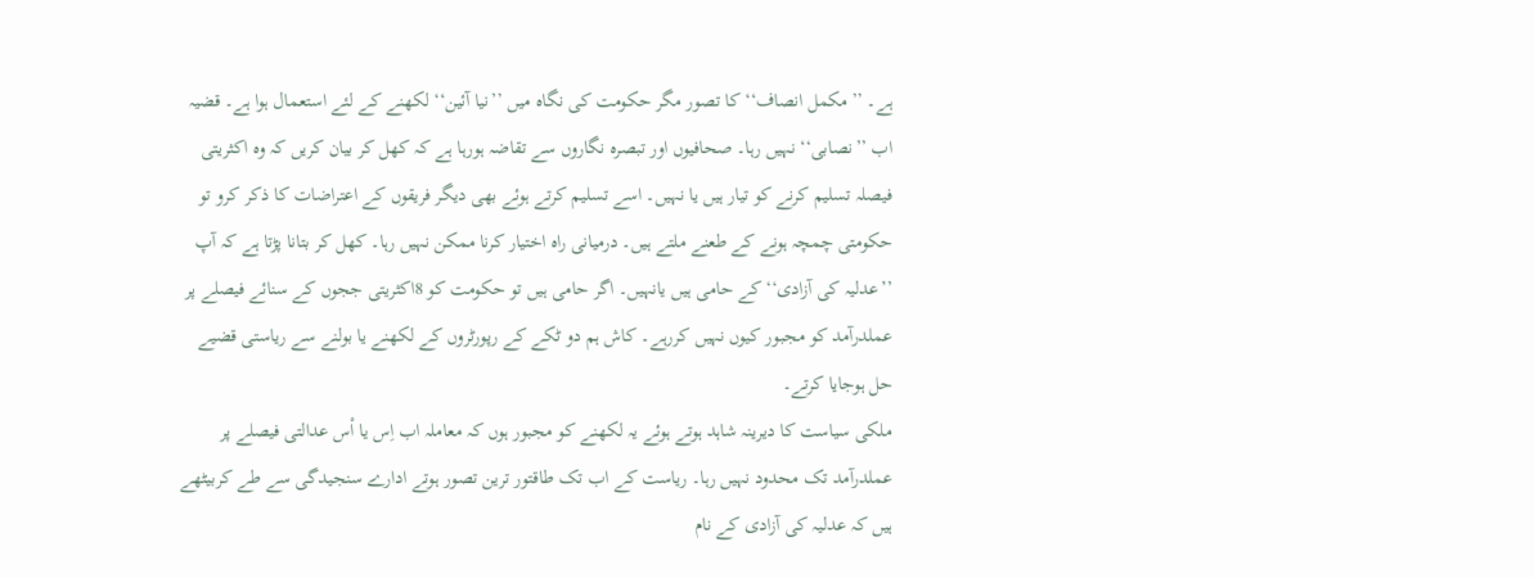ہے۔ ’’مکمل انصاف‘‘ کا تصور مگر حکومت کی نگاہ میں ’’نیا آئین‘‘ لکھنے کے لئے استعمال ہوا ہے۔ قضیہ اب ’’نصابی‘‘ نہیں رہا۔ صحافیوں اور تبصرہ نگاروں سے تقاضہ ہورہا ہے کہ کھل کر بیان کریں کہ وہ اکثریتی فیصلہ تسلیم کرنے کو تیار ہیں یا نہیں۔ اسے تسلیم کرتے ہوئے بھی دیگر فریقوں کے اعتراضات کا ذکر کرو تو حکومتی چمچہ ہونے کے طعنے ملتے ہیں۔ درمیانی راہ اختیار کرنا ممکن نہیں رہا۔ کھل کر بتانا پڑتا ہے کہ آپ ’’عدلیہ کی آزادی‘‘ کے حامی ہیں یانہیں۔ اگر حامی ہیں تو حکومت کو 8اکثریتی ججوں کے سنائے فیصلے پر عملدرآمد کو مجبور کیوں نہیں کررہے۔ کاش ہم دو ٹکے کے رپورٹروں کے لکھنے یا بولنے سے ریاستی قضیے حل ہوجایا کرتے۔
ملکی سیاست کا دیرینہ شاہد ہوتے ہوئے یہ لکھنے کو مجبور ہوں کہ معاملہ اب اِس یا اْس عدالتی فیصلے پر عملدرآمد تک محدود نہیں رہا۔ ریاست کے اب تک طاقتور ترین تصور ہوتے ادارے سنجیدگی سے طے کربیٹھے ہیں کہ عدلیہ کی آزادی کے نام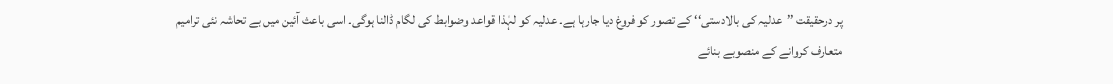پر درحقیقت ’’عدلیہ کی بالادستی‘‘ کے تصور کو فروغ دیا جارہا ہے۔ عدلیہ کو لہٰذا قواعد وضوابط کی لگام ڈالنا ہوگی۔ اسی باعث آئین میں بے تحاشہ نئی ترامیم متعارف کروانے کے منصوبے بنائے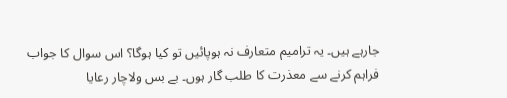جارہے ہیں۔ یہ ترامیم متعارف نہ ہوپائیں تو کیا ہوگا؟ اس سوال کا جواب فراہم کرنے سے معذرت کا طلب گار ہوں۔ بے بس ولاچار رعایا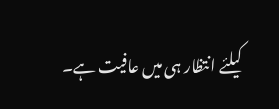کیلئے انتظار ہی میں عافیت ہے۔